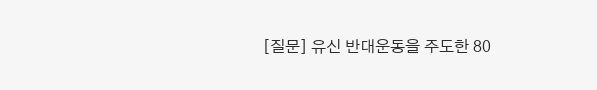[질문] 유신 반대운동을 주도한 80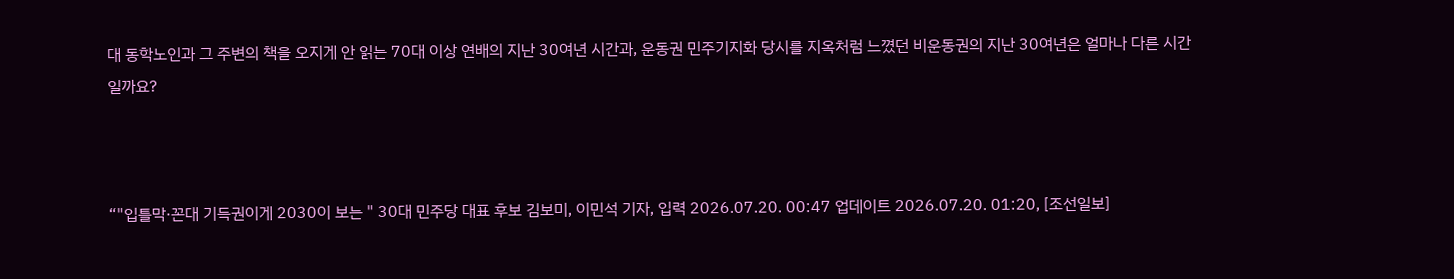대 동학노인과 그 주변의 책을 오지게 안 읽는 70대 이상 연배의 지난 30여년 시간과, 운동권 민주기지화 당시를 지옥처럼 느꼈던 비운동권의 지난 30여년은 얼마나 다른 시간일까요?



“"입틀막·꼰대 기득권이게 2030이 보는 " 30대 민주당 대표 후보 김보미, 이민석 기자, 입력 2026.07.20. 00:47 업데이트 2026.07.20. 01:20, [조선일보]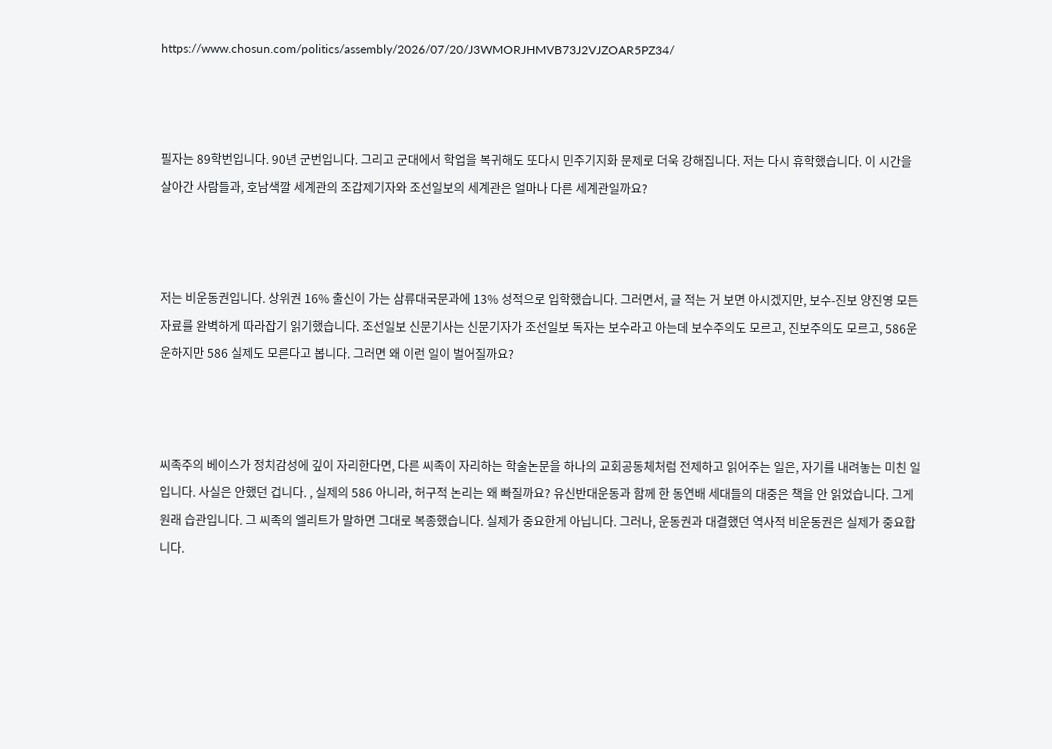https://www.chosun.com/politics/assembly/2026/07/20/J3WMORJHMVB73J2VJZOAR5PZ34/



필자는 89학번입니다. 90년 군번입니다. 그리고 군대에서 학업을 복귀해도 또다시 민주기지화 문제로 더욱 강해집니다. 저는 다시 휴학했습니다. 이 시간을 살아간 사람들과, 호남색깔 세계관의 조갑제기자와 조선일보의 세계관은 얼마나 다른 세계관일까요?



저는 비운동권입니다. 상위권 16% 출신이 가는 삼류대국문과에 13% 성적으로 입학했습니다. 그러면서, 글 적는 거 보면 아시겠지만, 보수-진보 양진영 모든 자료를 완벽하게 따라잡기 읽기했습니다. 조선일보 신문기사는 신문기자가 조선일보 독자는 보수라고 아는데 보수주의도 모르고, 진보주의도 모르고, 586운운하지만 586 실제도 모른다고 봅니다. 그러면 왜 이런 일이 벌어질까요?



씨족주의 베이스가 정치감성에 깊이 자리한다면, 다른 씨족이 자리하는 학술논문을 하나의 교회공동체처럼 전제하고 읽어주는 일은, 자기를 내려놓는 미친 일입니다. 사실은 안했던 겁니다. , 실제의 586 아니라, 허구적 논리는 왜 빠질까요? 유신반대운동과 함께 한 동연배 세대들의 대중은 책을 안 읽었습니다. 그게 원래 습관입니다. 그 씨족의 엘리트가 말하면 그대로 복종했습니다. 실제가 중요한게 아닙니다. 그러나, 운동권과 대결했던 역사적 비운동권은 실제가 중요합니다.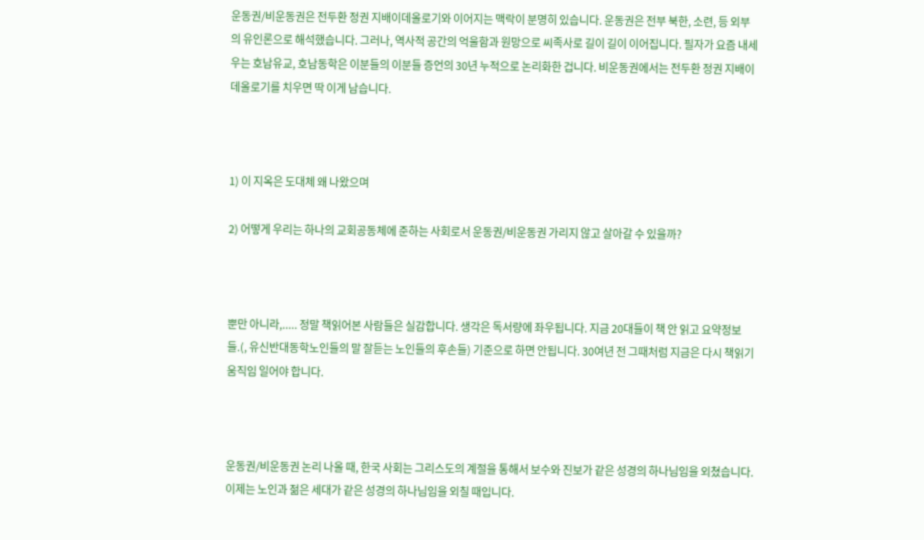운동권/비운동권은 전두환 정권 지배이데올로기와 이어지는 맥락이 분명히 있습니다. 운동권은 전부 북한, 소련, 등 외부의 유인론으로 해석했습니다. 그러나, 역사적 공간의 억울함과 원망으로 씨족사로 길이 길이 이어집니다. 필자가 요즘 내세우는 호남유교, 호남동학은 이분들의 이분들 증언의 30년 누적으로 논리화한 겁니다. 비운동권에서는 전두환 정권 지배이데올로기를 치우면 딱 이게 남습니다.



1) 이 지옥은 도대체 왜 나왔으며

2) 어떻게 우리는 하나의 교회공동체에 준하는 사회로서 운동권/비운동권 가리지 않고 살아갈 수 있을까?



뿐만 아니라,..... 정말 책읽어본 사람들은 실감합니다. 생각은 독서량에 좌우됩니다. 지금 20대들이 책 안 읽고 요약정보들.(, 유신반대동학노인들의 말 잘듣는 노인들의 후손들) 기준으로 하면 안됩니다. 30여년 전 그때처럼 지금은 다시 책읽기 움직임 일어야 합니다.



운동권/비운동권 논리 나올 때, 한국 사회는 그리스도의 계절을 통해서 보수와 진보가 같은 성경의 하나님임을 외쳤습니다. 이제는 노인과 젊은 세대가 같은 성경의 하나님임을 외칠 때입니다.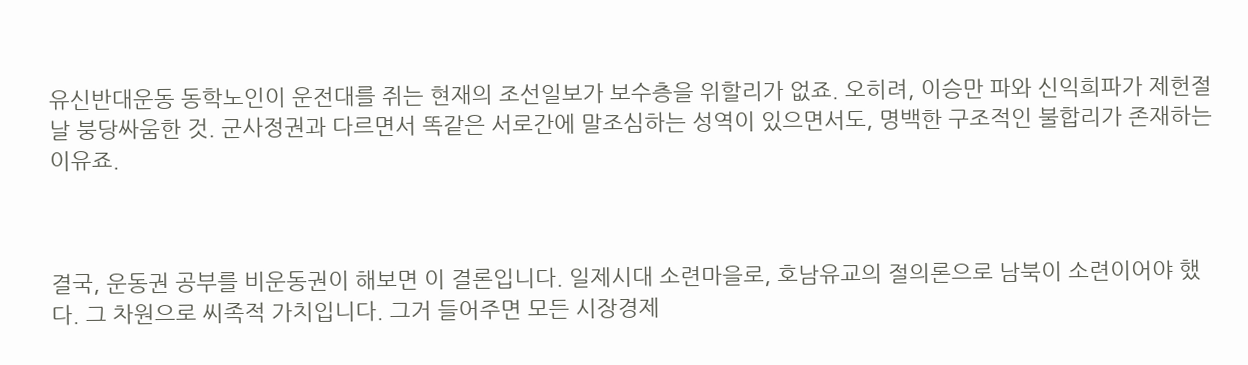유신반대운동 동학노인이 운전대를 쥐는 현재의 조선일보가 보수층을 위할리가 없죠. 오히려, 이승만 파와 신익희파가 제헌절날 붕당싸움한 것. 군사정권과 다르면서 똑같은 서로간에 말조심하는 성역이 있으면서도, 명백한 구조적인 불합리가 존재하는 이유죠.



결국, 운동권 공부를 비운동권이 해보면 이 결론입니다. 일제시대 소련마을로, 호남유교의 절의론으로 남북이 소련이어야 했다. 그 차원으로 씨족적 가치입니다. 그거 들어주면 모든 시장경제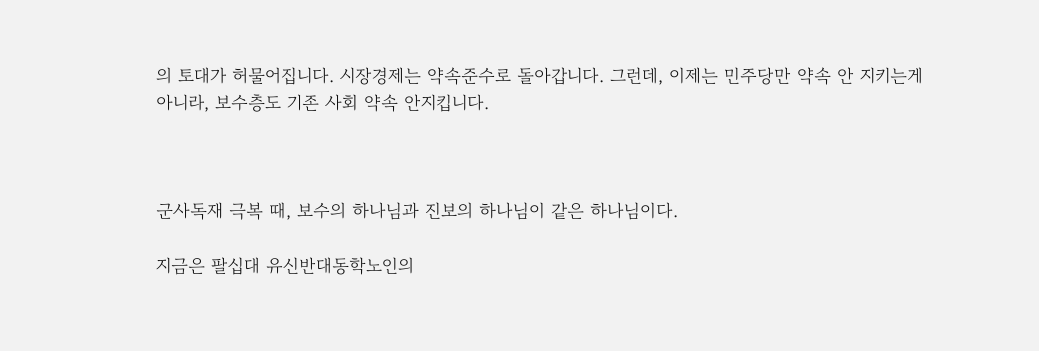의 토대가 허물어집니다. 시장경제는 약속준수로 돌아갑니다. 그런데, 이제는 민주당만 약속 안 지키는게 아니라, 보수층도 기존 사회 약속 안지킵니다.



군사독재 극복 때, 보수의 하나님과 진보의 하나님이 같은 하나님이다.

지금은 팔십대 유신반대동학노인의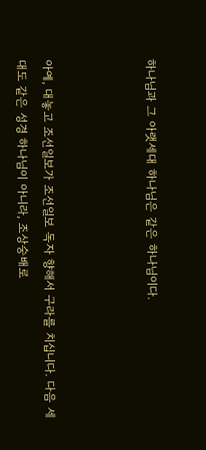하나님과 그 아랫세대 하나님은 같은 하나님이다.



아예, 대놓고 조선일보가 조선일보 독자 향해서 구라를 치십니다. 다음 세대도 같은 성경 하나님이 아니라, 조상숭배로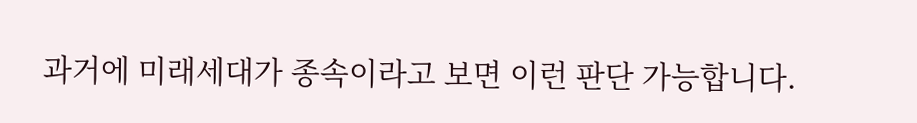과거에 미래세대가 종속이라고 보면 이런 판단 가능합니다.